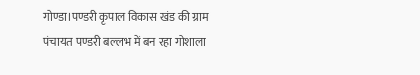गोण्डा।पण्डरी कृपाल विकास खंड की ग्राम पंचायत पण्डरी बल्लभ में बन रहा गोशाला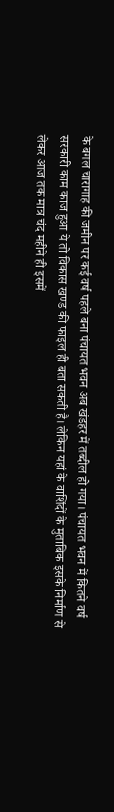के बगल चारागाह की जमीन पर कई वर्ष पहले बना पंचायत भवन अब खंडहर में तब्दील हो गया। पंचायत भवन में कितने वर्ष सरकारी काम काज हुआ ये तो विकास खण्ड की फाइल ही बता सकती है। लेकिन यहां के वाशिंदों के मुताबिक इसके निर्माण से लेकर आज तक मात्र चंद महीने ही इसमें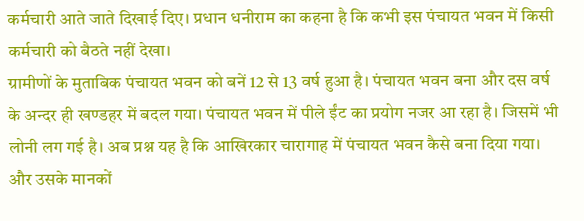कर्मचारी आते जाते दिखाई दिए। प्रधान धनीराम का कहना है कि कभी इस पंचायत भवन में किसी कर्मचारी को बैठते नहीं देखा।
ग्रामीणों के मुताबिक पंचायत भवन को बनें 12 से 13 वर्ष हुआ है। पंचायत भवन बना और दस वर्ष के अन्दर ही खण्डहर में बदल गया। पंचायत भवन में पीले ईंट का प्रयोग नजर आ रहा है। जिसमें भी लोनी लग गई है। अब प्रश्न यह है कि आखिरकार चारागाह में पंचायत भवन कैसे बना दिया गया। और उसके मानकों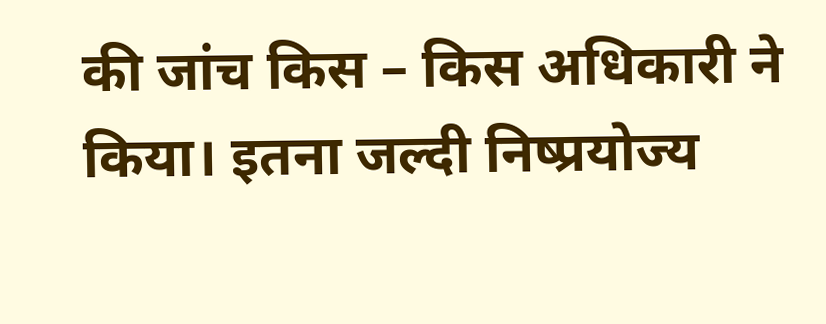की जांच किस – किस अधिकारी ने किया। इतना जल्दी निष्प्रयोज्य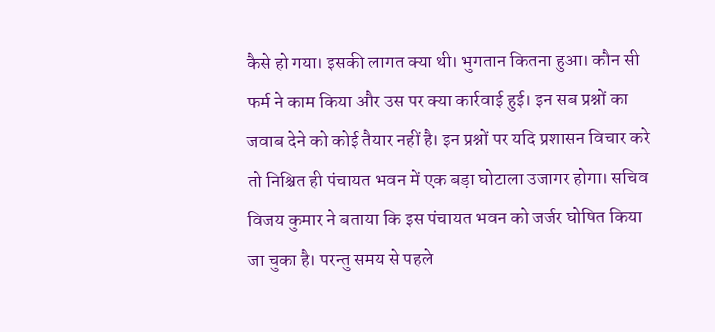कैसे हो गया। इसकी लागत क्या थी। भुगतान कितना हुआ। कौन सी फर्म ने काम किया और उस पर क्या कार्रवाई हुई। इन सब प्रश्नों का जवाब देने को कोई तैयार नहीं है। इन प्रश्नों पर यदि प्रशासन विचार करे तो निश्चित ही पंचायत भवन में एक बड़ा घोटाला उजागर होगा। सचिव विजय कुमार ने बताया कि इस पंचायत भवन को जर्जर घोषित किया जा चुका है। परन्तु समय से पहले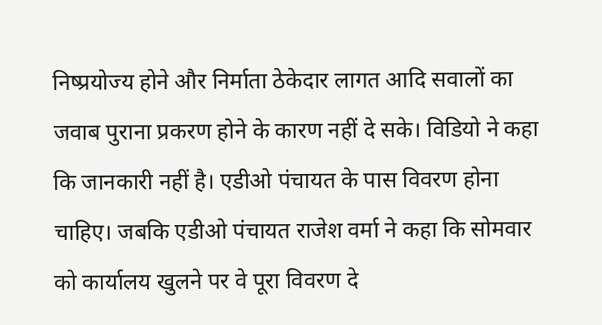निष्प्रयोज्य होने और निर्माता ठेकेदार लागत आदि सवालों का जवाब पुराना प्रकरण होने के कारण नहीं दे सके। विडियो ने कहा कि जानकारी नहीं है। एडीओ पंचायत के पास विवरण होना चाहिए। जबकि एडीओ पंचायत राजेश वर्मा ने कहा कि सोमवार को कार्यालय खुलने पर वे पूरा विवरण दे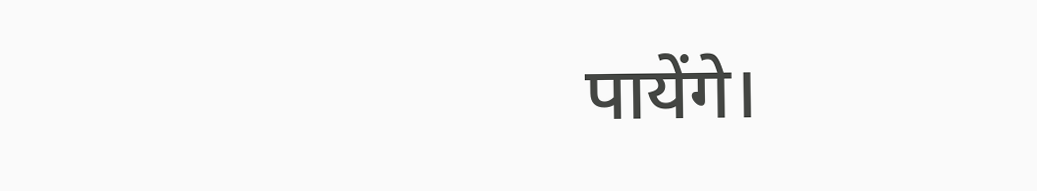पायेंगे।